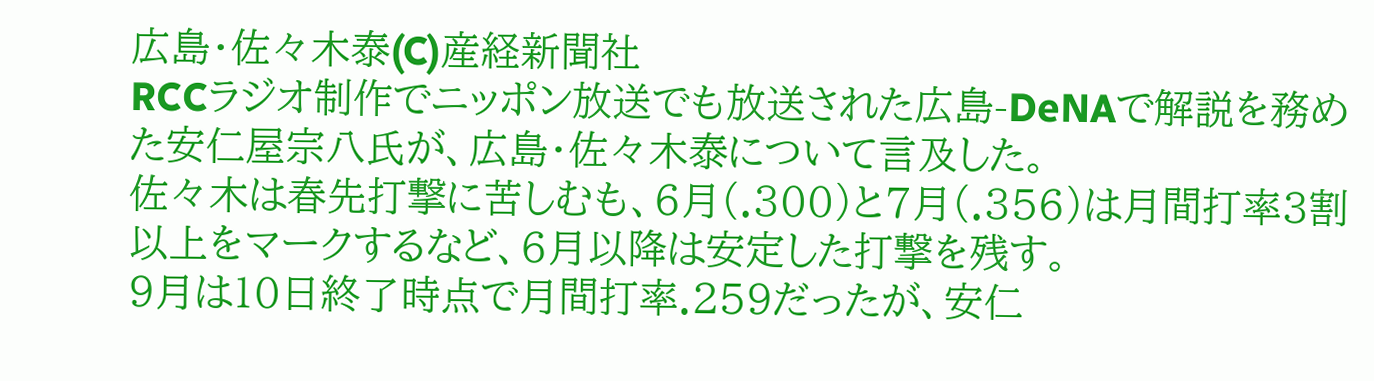広島・佐々木泰(C)産経新聞社
RCCラジオ制作でニッポン放送でも放送された広島-DeNAで解説を務めた安仁屋宗八氏が、広島・佐々木泰について言及した。
佐々木は春先打撃に苦しむも、6月(.300)と7月(.356)は月間打率3割以上をマークするなど、6月以降は安定した打撃を残す。
9月は10日終了時点で月間打率.259だったが、安仁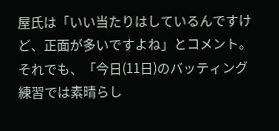屋氏は「いい当たりはしているんですけど、正面が多いですよね」とコメント。それでも、「今日(11日)のバッティング練習では素晴らし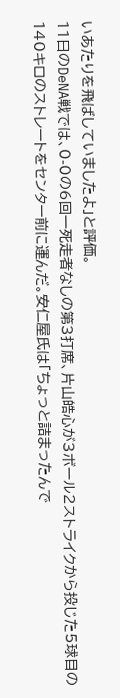いあたりを飛ばしていましたよ」と評価。
11日のDeNA戦では、0-0の6回一死走者なしの第3打席、片山皓心が3ボール2ストライクから投じた5球目の140キロのストレートをセンター前に運んだ。安仁屋氏は「ちょっと詰まったんで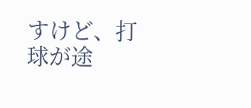すけど、打球が途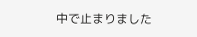中で止まりました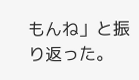もんね」と振り返った。